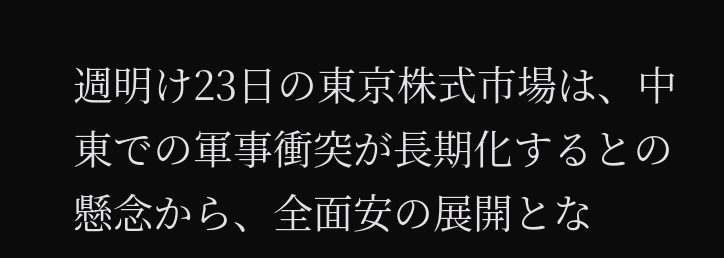週明け23日の東京株式市場は、中東での軍事衝突が長期化するとの懸念から、全面安の展開とな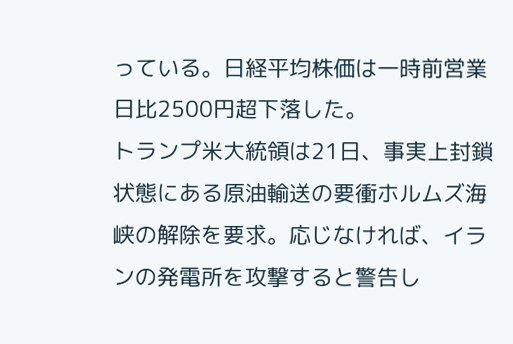っている。日経平均株価は一時前営業日比2500円超下落した。
トランプ米大統領は21日、事実上封鎖状態にある原油輸送の要衝ホルムズ海峡の解除を要求。応じなければ、イランの発電所を攻撃すると警告し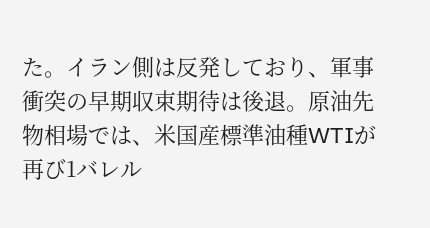た。イラン側は反発しており、軍事衝突の早期収束期待は後退。原油先物相場では、米国産標準油種WTIが再び1バレル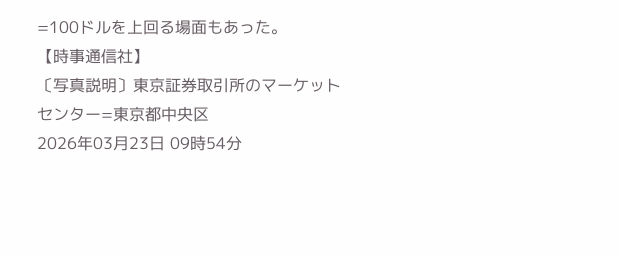=100ドルを上回る場面もあった。
【時事通信社】
〔写真説明〕東京証券取引所のマーケットセンター=東京都中央区
2026年03月23日 09時54分